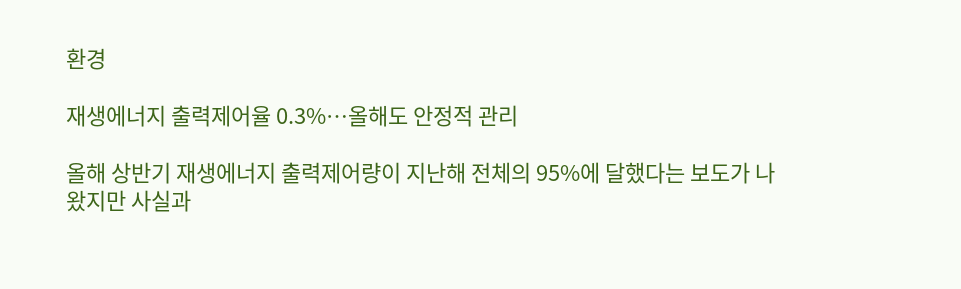환경

재생에너지 출력제어율 0.3%…올해도 안정적 관리

올해 상반기 재생에너지 출력제어량이 지난해 전체의 95%에 달했다는 보도가 나왔지만 사실과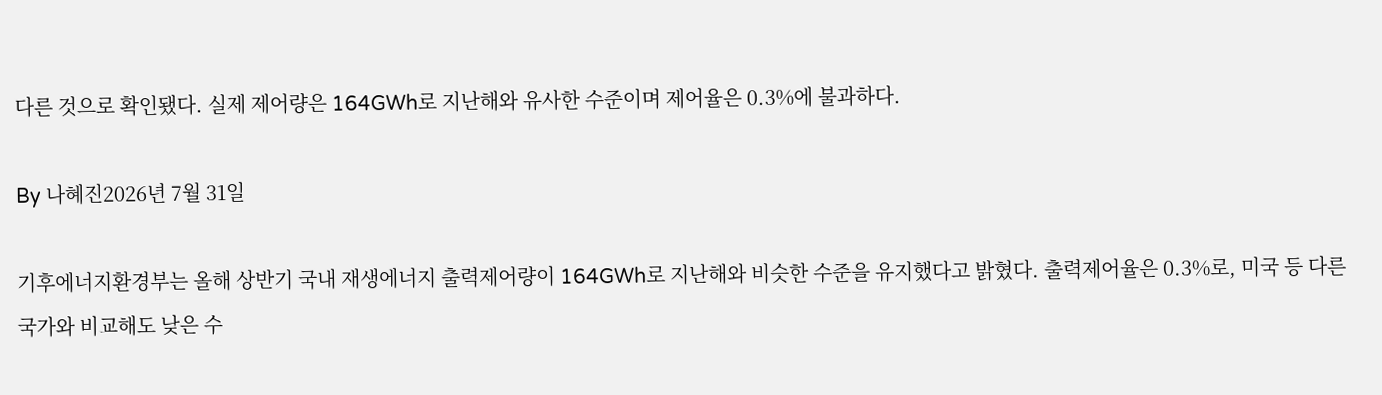다른 것으로 확인됐다. 실제 제어량은 164GWh로 지난해와 유사한 수준이며 제어율은 0.3%에 불과하다.

By 나혜진2026년 7월 31일

기후에너지환경부는 올해 상반기 국내 재생에너지 출력제어량이 164GWh로 지난해와 비슷한 수준을 유지했다고 밝혔다. 출력제어율은 0.3%로, 미국 등 다른 국가와 비교해도 낮은 수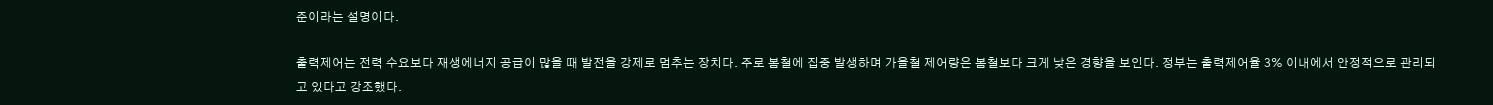준이라는 설명이다.

출력제어는 전력 수요보다 재생에너지 공급이 많을 때 발전을 강제로 멈추는 장치다. 주로 봄철에 집중 발생하며 가을철 제어량은 봄철보다 크게 낮은 경향을 보인다. 정부는 출력제어율 3% 이내에서 안정적으로 관리되고 있다고 강조했다.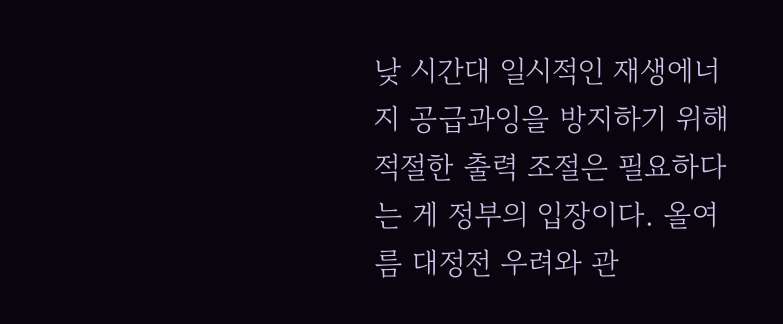낮 시간대 일시적인 재생에너지 공급과잉을 방지하기 위해 적절한 출력 조절은 필요하다는 게 정부의 입장이다. 올여름 대정전 우려와 관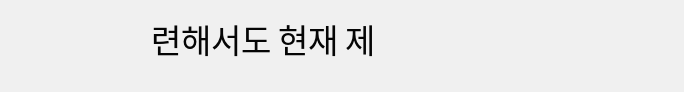련해서도 현재 제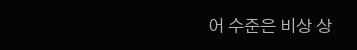어 수준은 비상 상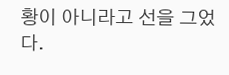황이 아니라고 선을 그었다.